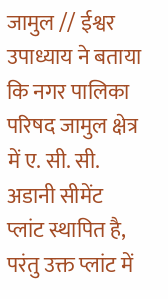जामुल // ईश्वर उपाध्याय ने बताया कि नगर पालिका परिषद जामुल क्षेत्र में ए. सी. सी. अडानी सीमेंट प्लांट स्थापित है, परंतु उक्त प्लांट में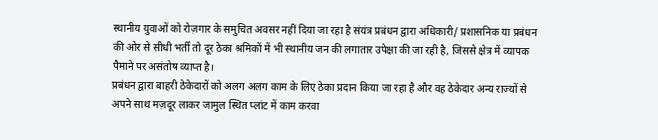स्थानीय युवाओं को रोज़गार के समुचित अवसर नहीं दिया जा रहा है संयंत्र प्रबंधन द्वारा अधिकारी/ प्रशासनिक या प्रबंधन की ओर से सीधी भर्ती तो दूर ठेका श्रमिकों में भी स्थानीय जन की लगातार उपेक्षा की जा रही है, जिससे क्षेत्र में व्यापक पैमाने पर असंतोष व्याप्त है।
प्रबंधन द्वारा बाहरी ठेकेदारों को अलग अलग काम के लिए ठेका प्रदान किया जा रहा है और वह ठेकेदार अन्य राज्यों से अपने साथ मज़दूर लाकर जामुल स्थित प्लांट में काम करवा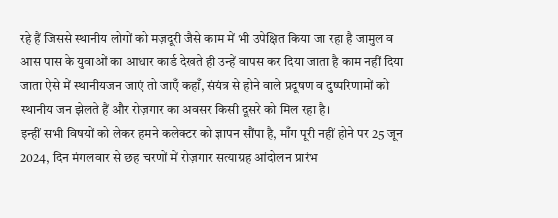रहे हैं जिससे स्थानीय लोगों को मज़दूरी जैसे काम में भी उपेक्षित किया जा रहा है जामुल व आस पास के युवाओं का आधार कार्ड देखते ही उन्हें वापस कर दिया जाता है काम नहीं दिया जाता ऐसे में स्थानीयजन जाएं तो जाएँ कहाँ, संयंत्र से होने वाले प्रदूषण व दुष्परिणामों को स्थानीय जन झेलते हैं और रोज़गार का अवसर किसी दूसरे को मिल रहा है।
इन्हीं सभी विषयों को लेकर हमने कलेक्टर को ज्ञापन सौंपा है, माँग पूरी नहीं होने पर 25 जून 2024, दिन मंगलवार से छह चरणों में रोज़गार सत्याग्रह आंदोलन प्रारंभ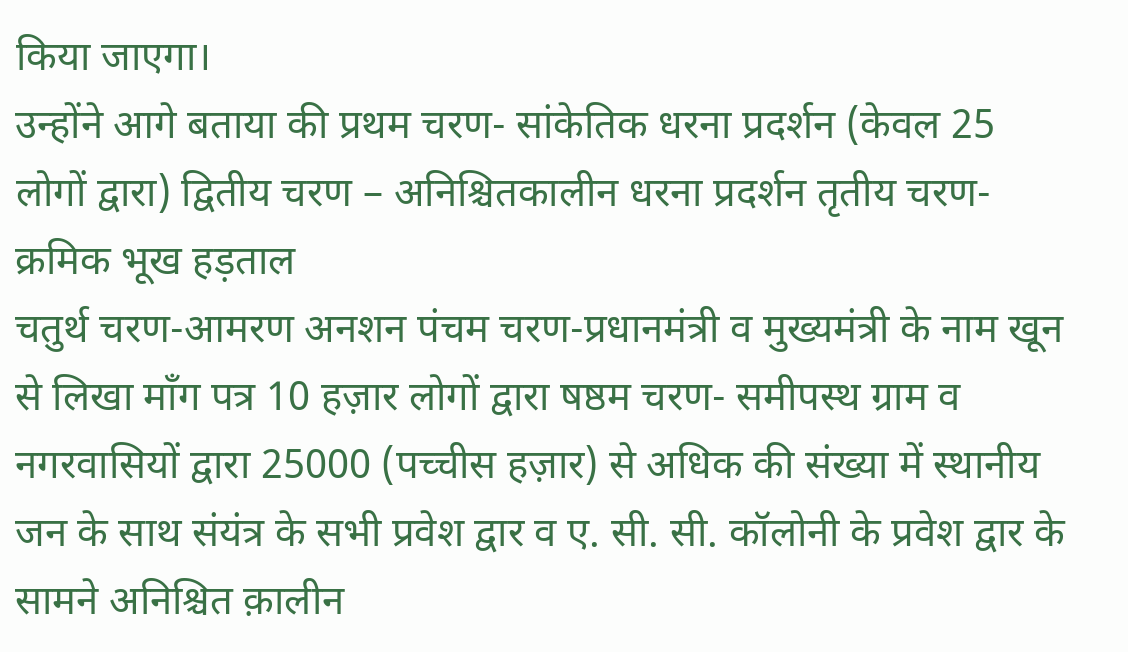किया जाएगा।
उन्होंने आगे बताया की प्रथम चरण- सांकेतिक धरना प्रदर्शन (केवल 25 लोगों द्वारा) द्वितीय चरण – अनिश्चितकालीन धरना प्रदर्शन तृतीय चरण-क्रमिक भूख हड़ताल
चतुर्थ चरण-आमरण अनशन पंचम चरण-प्रधानमंत्री व मुख्यमंत्री के नाम खून से लिखा माँग पत्र 10 हज़ार लोगों द्वारा षष्ठम चरण- समीपस्थ ग्राम व नगरवासियों द्वारा 25000 (पच्चीस हज़ार) से अधिक की संख्या में स्थानीय जन के साथ संयंत्र के सभी प्रवेश द्वार व ए. सी. सी. कॉलोनी के प्रवेश द्वार के सामने अनिश्चित क़ालीन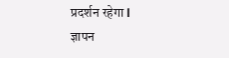प्रदर्शन रहेगा l
ज्ञापन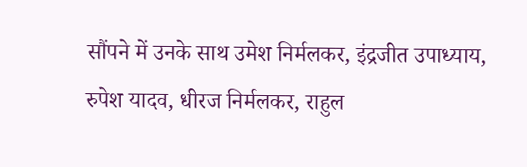सौंपने में उनके साथ उमेश निर्मलकर, इंद्रजीत उपाध्याय, रुपेश यादव, धीरज निर्मलकर, राहुल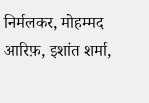निर्मलकर, मोहम्मद आरिफ़, इशांत शर्मा,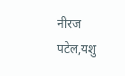नीरज पटेल,यशु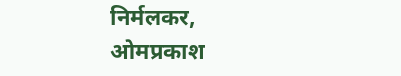निर्मलकर, ओमप्रकाश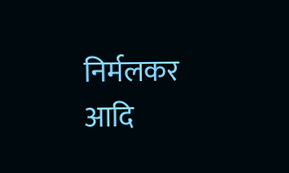निर्मलकर आदि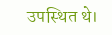उपस्थित थे।